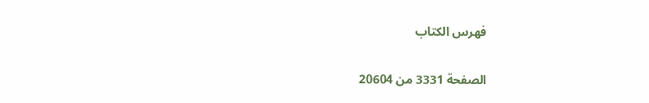فهرس الكتاب

الصفحة 3331 من 20604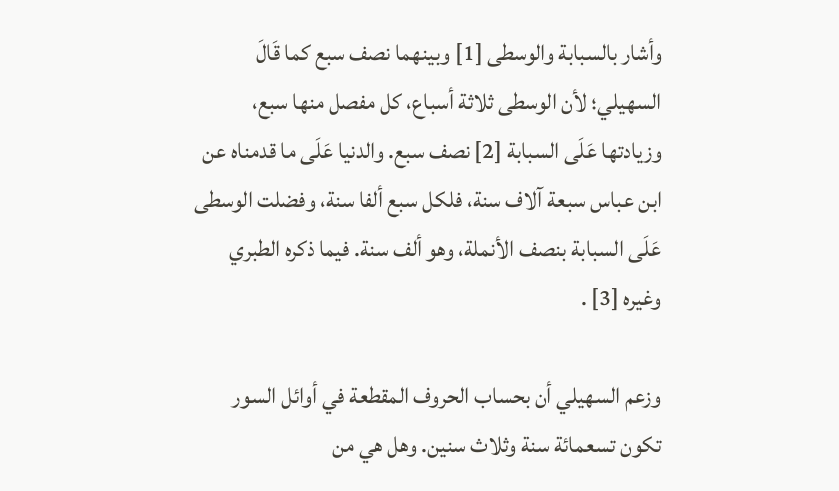وأشار بالسبابة والوسطى [1] وبينهما نصف سبع كما قَالَ السهيلي؛ لأن الوسطى ثلاثة أسباع، كل مفصل منها سبع، وزيادتها عَلَى السبابة [2] نصف سبع. والدنيا عَلَى ما قدمناه عن ابن عباس سبعة آلاف سنة، فلكل سبع ألفا سنة، وفضلت الوسطى عَلَى السبابة بنصف الأنملة، وهو ألف سنة. فيما ذكره الطبري وغيره [3] .

وزعم السهيلي أن بحساب الحروف المقطعة في أوائل السور تكون تسعمائة سنة وثلاث سنين. وهل هي من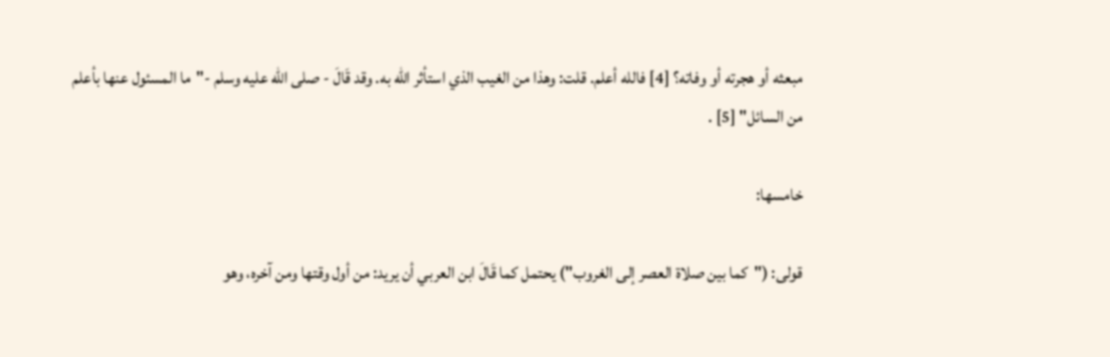مبعثه أو هجرته أو وفاته؟ [4] فالله أعلم. قلت: وهذا من الغيب الذي استأثر الله به. وقد قَالَ - صلى الله عليه وسلم -"ما المسئول عنها بأعلم من السائل" [5] .

خامسها:

قولى: ("كما بين صلاة العصر إلى الغروب") يحتمل كما قَالَ ابن العربي أن يريد: من أول وقتها ومن آخره، وهو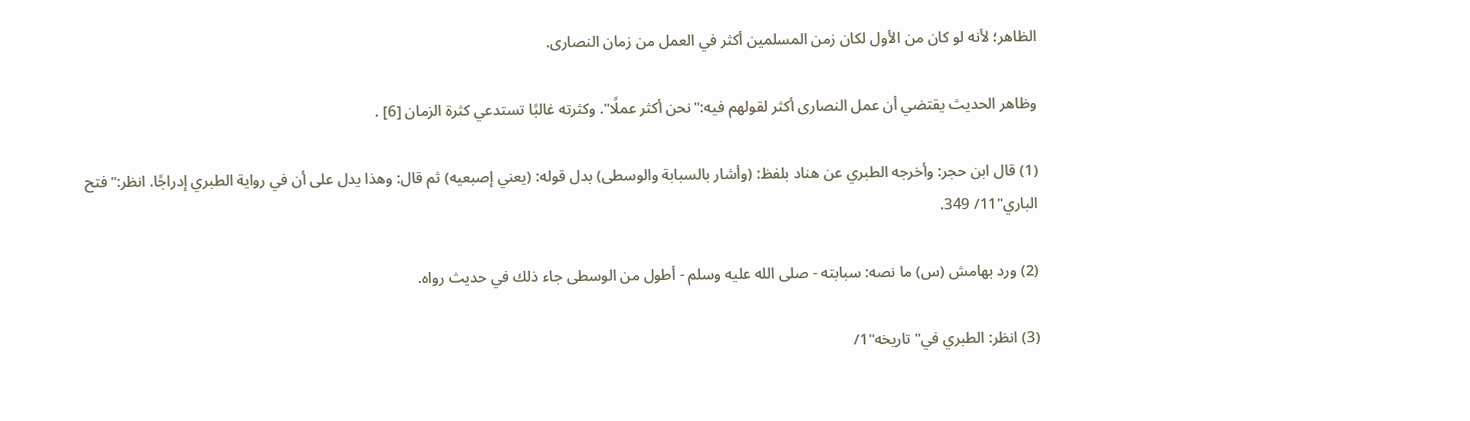الظاهر؛ لأنه لو كان من الأول لكان زمن المسلمين أكثر في العمل من زمان النصارى.

وظاهر الحديث يقتضي أن عمل النصارى أكثر لقولهم فيه:"نحن أكثر عملًا". وكثرته غالبًا تستدعي كثرة الزمان [6] .

(1) قال ابن حجر: وأخرجه الطبري عن هناد بلفظ: (وأشار بالسبابة والوسطى) بدل قوله: (يعني إصبعيه) ثم قال: وهذا يدل على أن في رواية الطبري إدراجًا. انظر:"فتح الباري"11/ 349.

(2) ورد بهامش (س) ما نصه: سبابته - صلى الله عليه وسلم - أطول من الوسطى جاء ذلك في حديث رواه.

(3) انظر: الطبري في"تاريخه"1/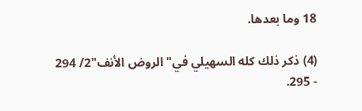18 وما بعدها.

(4) ذكر ذلك كله السهيلي في"الروض الأنف"2/ 294 - 295.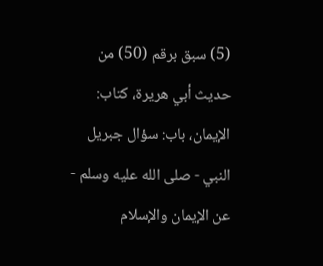(5) سبق برقم (50) من حديث أبي هريرة، كتاب: الإيمان، باب: سؤال جبريل النبي - صلى الله عليه وسلم - عن الإيمان والإسلام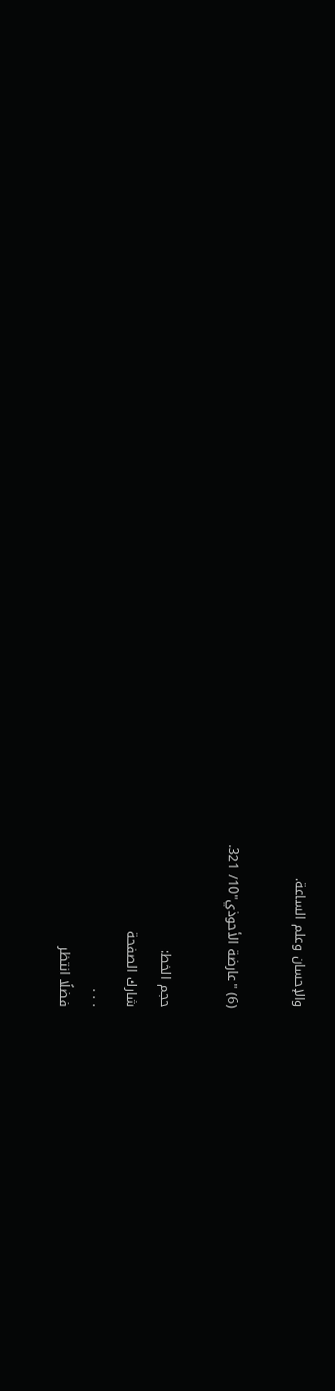والإحسان وعلم الساعة.

(6) "عارضة الأحوذي"10/ 321.

حجم الخط:
شارك الصفحة
. . .
فضلًا انتظر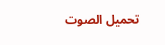تحميل الصوت